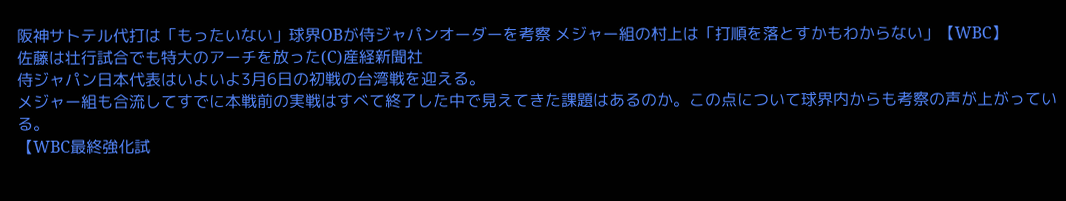阪神サトテル代打は「もったいない」球界OBが侍ジャパンオーダーを考察 メジャー組の村上は「打順を落とすかもわからない」【WBC】
佐藤は壮行試合でも特大のアーチを放った(C)産経新聞社
侍ジャパン日本代表はいよいよ3月6日の初戦の台湾戦を迎える。
メジャー組も合流してすでに本戦前の実戦はすべて終了した中で見えてきた課題はあるのか。この点について球界内からも考察の声が上がっている。
【WBC最終強化試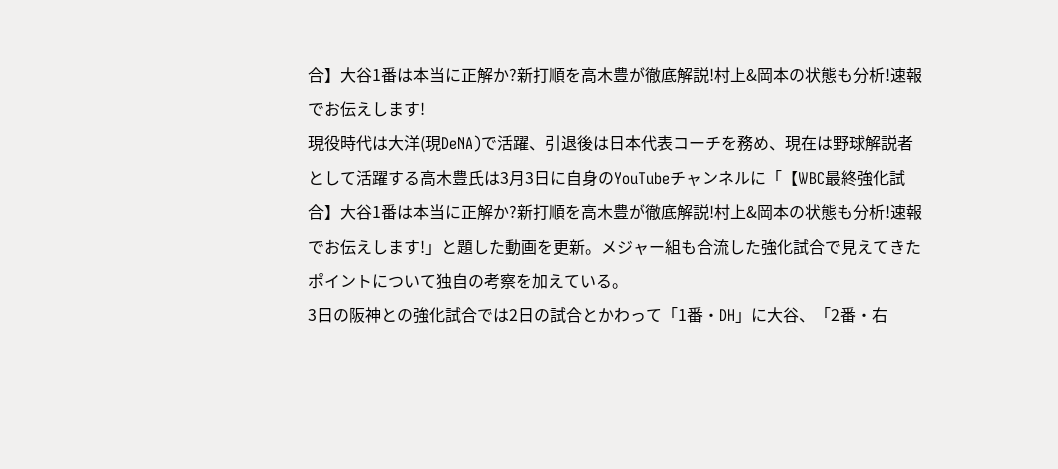合】大谷1番は本当に正解か?新打順を高木豊が徹底解説!村上&岡本の状態も分析!速報でお伝えします!
現役時代は大洋(現DeNA)で活躍、引退後は日本代表コーチを務め、現在は野球解説者として活躍する高木豊氏は3月3日に自身のYouTubeチャンネルに「【WBC最終強化試合】大谷1番は本当に正解か?新打順を高木豊が徹底解説!村上&岡本の状態も分析!速報でお伝えします!」と題した動画を更新。メジャー組も合流した強化試合で見えてきたポイントについて独自の考察を加えている。
3日の阪神との強化試合では2日の試合とかわって「1番・DH」に大谷、「2番・右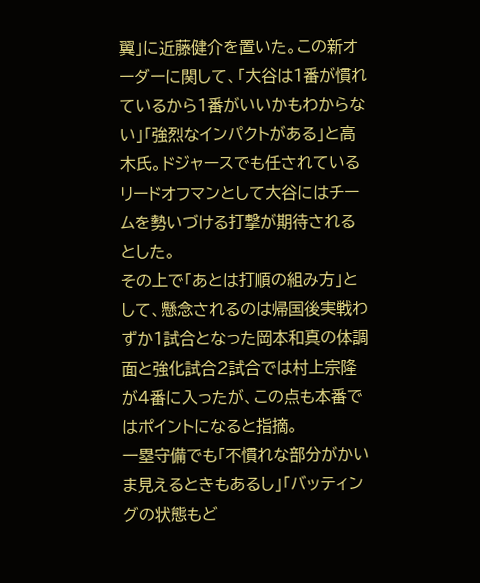翼」に近藤健介を置いた。この新オーダーに関して、「大谷は1番が慣れているから1番がいいかもわからない」「強烈なインパクトがある」と高木氏。ドジャースでも任されているリードオフマンとして大谷にはチームを勢いづける打撃が期待されるとした。
その上で「あとは打順の組み方」として、懸念されるのは帰国後実戦わずか1試合となった岡本和真の体調面と強化試合2試合では村上宗隆が4番に入ったが、この点も本番ではポイントになると指摘。
一塁守備でも「不慣れな部分がかいま見えるときもあるし」「バッティングの状態もど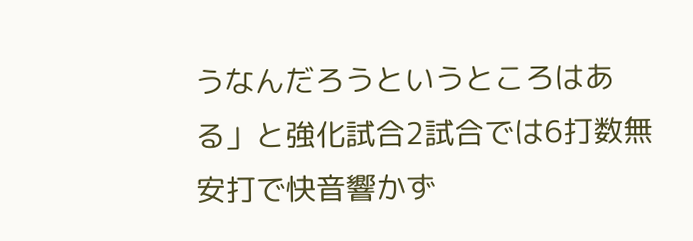うなんだろうというところはある」と強化試合2試合では6打数無安打で快音響かず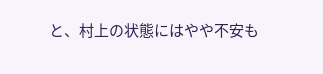と、村上の状態にはやや不安も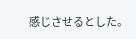感じさせるとした。